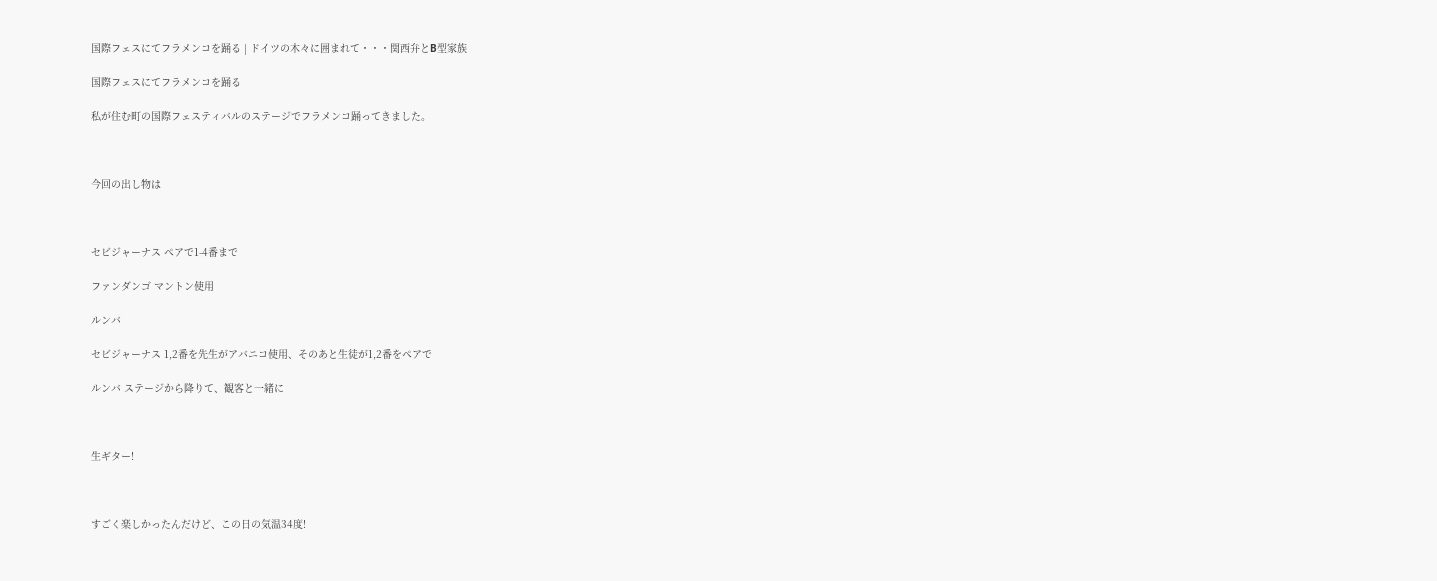国際フェスにてフラメンコを踊る | ドイツの木々に囲まれて・・・関西弁とB型家族

国際フェスにてフラメンコを踊る

私が住む町の国際フェスティバルのステージでフラメンコ踊ってきました。



今回の出し物は



セビジャーナス ペアで1-4番まで

ファンダンゴ マントン使用

ルンバ

セビジャーナス 1,2番を先生がアバニコ使用、そのあと生徒が1,2番をペアで

ルンバ ステージから降りて、観客と一緒に



生ギター!



すごく楽しかったんだけど、この日の気温34度!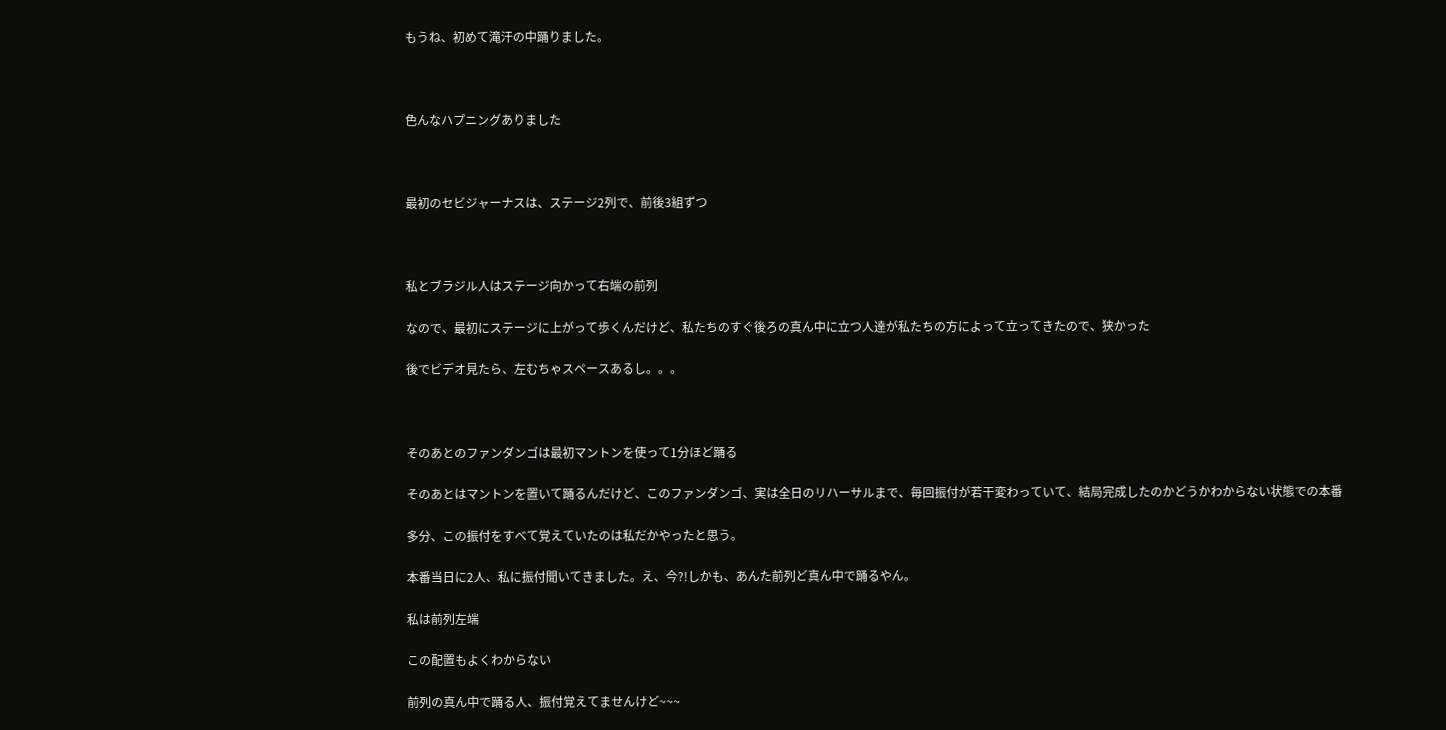もうね、初めて滝汗の中踊りました。



色んなハプニングありました



最初のセビジャーナスは、ステージ2列で、前後3組ずつ



私とブラジル人はステージ向かって右端の前列

なので、最初にステージに上がって歩くんだけど、私たちのすぐ後ろの真ん中に立つ人達が私たちの方によって立ってきたので、狭かった

後でビデオ見たら、左むちゃスペースあるし。。。



そのあとのファンダンゴは最初マントンを使って1分ほど踊る

そのあとはマントンを置いて踊るんだけど、このファンダンゴ、実は全日のリハーサルまで、毎回振付が若干変わっていて、結局完成したのかどうかわからない状態での本番

多分、この振付をすべて覚えていたのは私だかやったと思う。

本番当日に2人、私に振付聞いてきました。え、今?!しかも、あんた前列ど真ん中で踊るやん。

私は前列左端

この配置もよくわからない

前列の真ん中で踊る人、振付覚えてませんけど~~~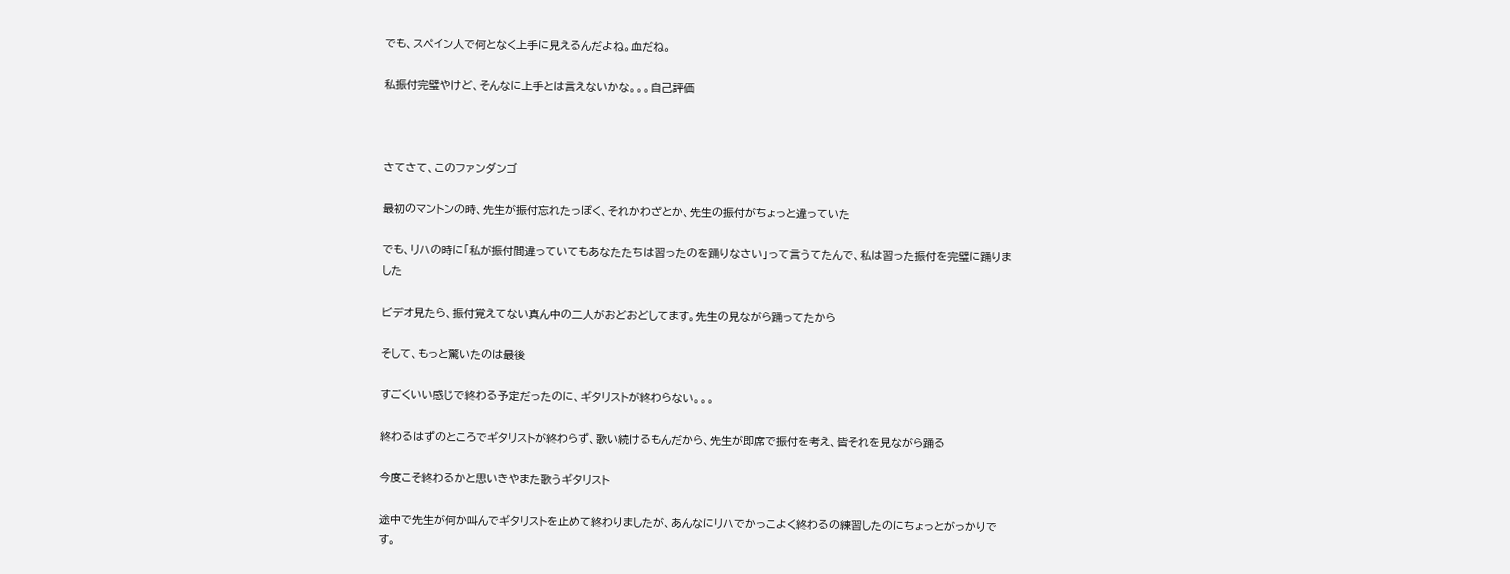でも、スペイン人で何となく上手に見えるんだよね。血だね。

私振付完璧やけど、そんなに上手とは言えないかな。。。自己評価



さてさて、このファンダンゴ

最初のマントンの時、先生が振付忘れたっぽく、それかわざとか、先生の振付がちょっと違っていた

でも、リハの時に「私が振付間違っていてもあなたたちは習ったのを踊りなさい」って言うてたんで、私は習った振付を完璧に踊りました

ビデオ見たら、振付覚えてない真ん中の二人がおどおどしてます。先生の見ながら踊ってたから

そして、もっと驚いたのは最後

すごくいい感じで終わる予定だったのに、ギタリストが終わらない。。。

終わるはずのところでギタリストが終わらず、歌い続けるもんだから、先生が即席で振付を考え、皆それを見ながら踊る

今度こそ終わるかと思いきやまた歌うギタリスト

途中で先生が何か叫んでギタリストを止めて終わりましたが、あんなにリハでかっこよく終わるの練習したのにちょっとがっかりです。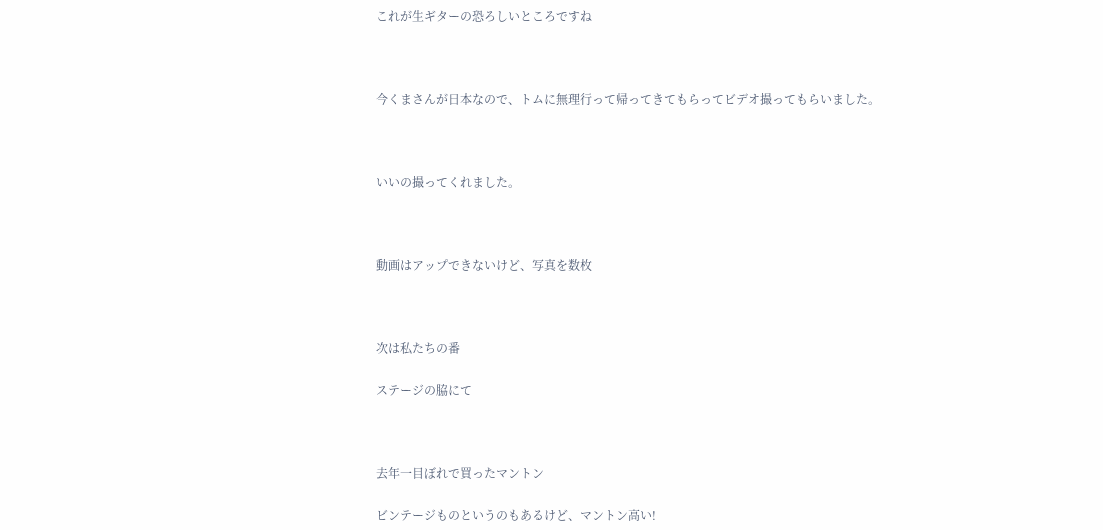これが生ギターの恐ろしいところですね



今くまさんが日本なので、トムに無理行って帰ってきてもらってビデオ撮ってもらいました。



いいの撮ってくれました。



動画はアップできないけど、写真を数枚



次は私たちの番

ステージの脇にて



去年一目ぼれで買ったマントン

ビンテージものというのもあるけど、マントン高い!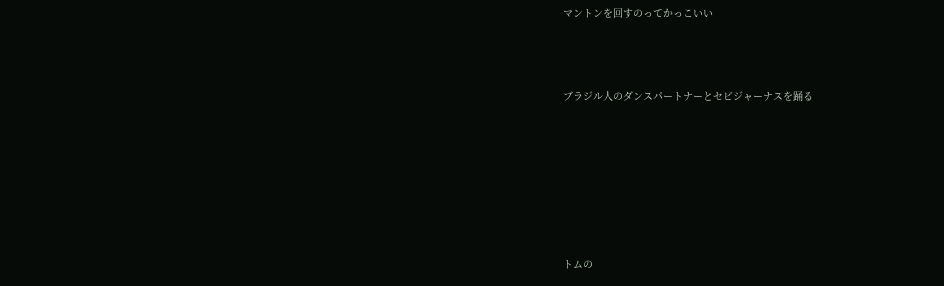マントンを回すのってかっこいい



ブラジル人のダンスパートナーとセビジャーナスを踊る







トムの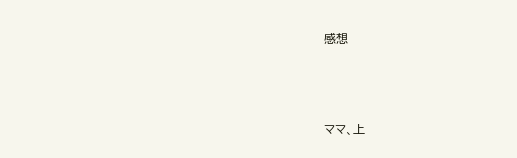感想



ママ、上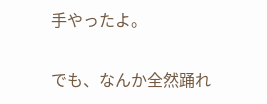手やったよ。

でも、なんか全然踊れ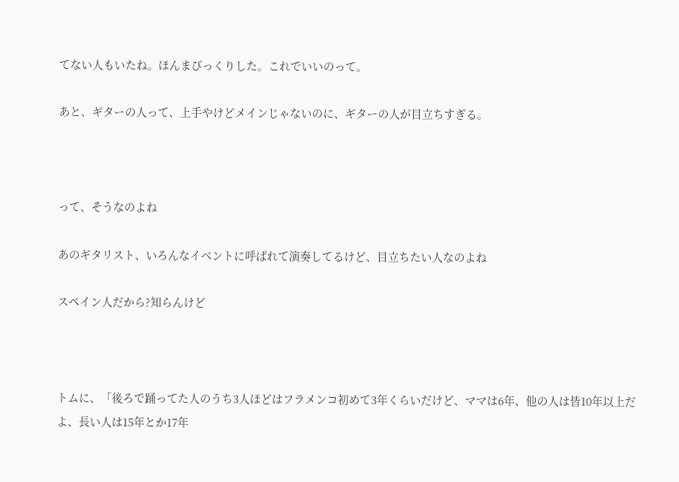てない人もいたね。ほんまびっくりした。これでいいのって。

あと、ギターの人って、上手やけどメインじゃないのに、ギターの人が目立ちすぎる。



って、そうなのよね

あのギタリスト、いろんなイベントに呼ばれて演奏してるけど、目立ちたい人なのよね

スペイン人だから?知らんけど



トムに、「後ろで踊ってた人のうち3人ほどはフラメンコ初めて3年くらいだけど、ママは6年、他の人は皆10年以上だよ、長い人は15年とか17年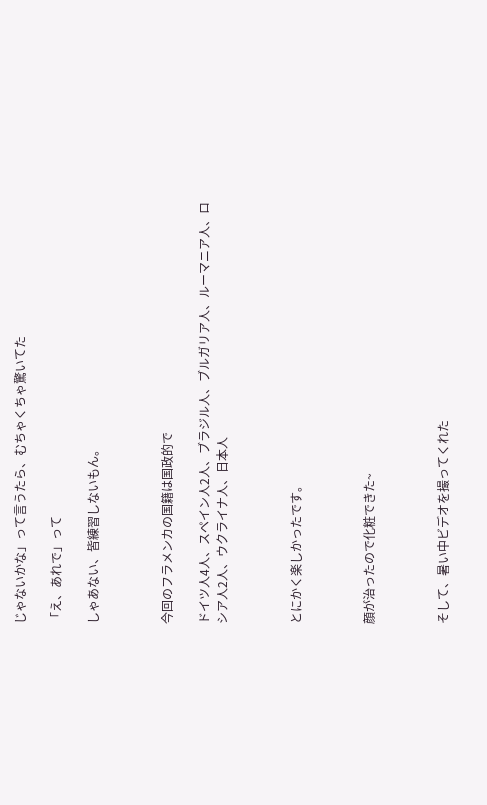じゃないかな」って言うたら、むちゃくちゃ驚いてた

「え、あれで」って

しゃあない、皆練習しないもん。



今回のフラメンカの国籍は国政的で

ドイツ人4人、スペイン人2人、ブラジル人、ブルガリア人、ルーマニア人、ロシア人2人、ウクライナ人、日本人



とにかく楽しかったです。



顔が治ったので化粧できた~



そして、暑い中ビデオを撮ってくれた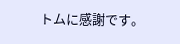トムに感謝です。